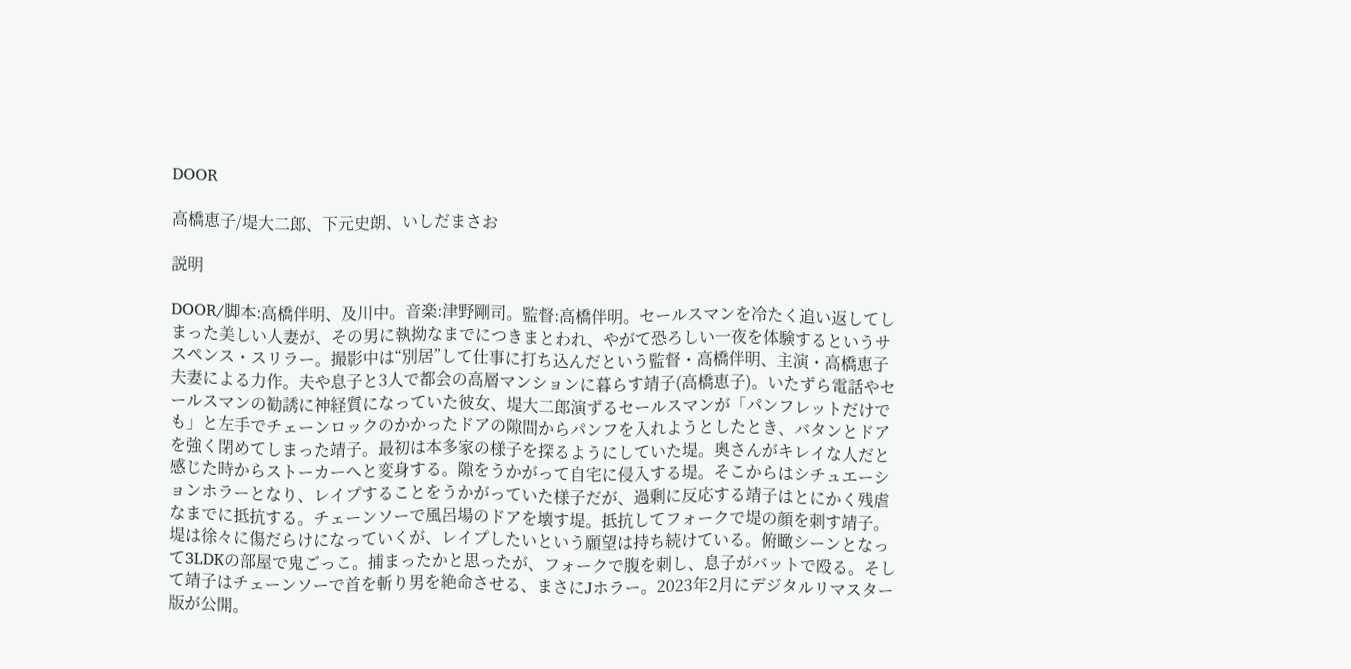DOOR

高橋恵子/堤大二郎、下元史朗、いしだまさお

説明

ⅮOOR/脚本:高橋伴明、及川中。音楽:津野剛司。監督:高橋伴明。セールスマンを冷たく追い返してしまった美しい人妻が、その男に執拗なまでにつきまとわれ、やがて恐ろしい一夜を体験するというサスペンス・スリラー。撮影中は“別居”して仕事に打ち込んだという監督・高橋伴明、主演・高橋恵子夫妻による力作。夫や息子と3人で都会の高層マンションに暮らす靖子(高橋恵子)。いたずら電話やセールスマンの勧誘に神経質になっていた彼女、堤大二郎演ずるセールスマンが「パンフレットだけでも」と左手でチェーンロックのかかったドアの隙間からパンフを入れようとしたとき、バタンとドアを強く閉めてしまった靖子。最初は本多家の様子を探るようにしていた堤。奥さんがキレイな人だと感じた時からストーカーへと変身する。隙をうかがって自宅に侵入する堤。そこからはシチュエーションホラーとなり、レイプすることをうかがっていた様子だが、過剰に反応する靖子はとにかく残虐なまでに抵抗する。チェーンソーで風呂場のドアを壊す堤。抵抗してフォークで堤の顔を刺す靖子。堤は徐々に傷だらけになっていくが、レイプしたいという願望は持ち続けている。俯瞰シーンとなって3LDKの部屋で鬼ごっこ。捕まったかと思ったが、フォークで腹を刺し、息子がバットで殴る。そして靖子はチェーンソーで首を斬り男を絶命させる、まさにJホラー。2023年2月にデジタルリマスター版が公開。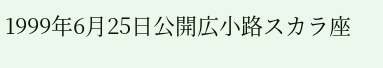1999年6月25日公開広小路スカラ座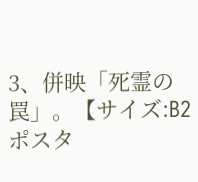3、併映「死霊の罠」。【サイズ:B2ポスタ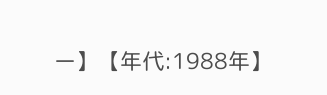ー】【年代:1988年】